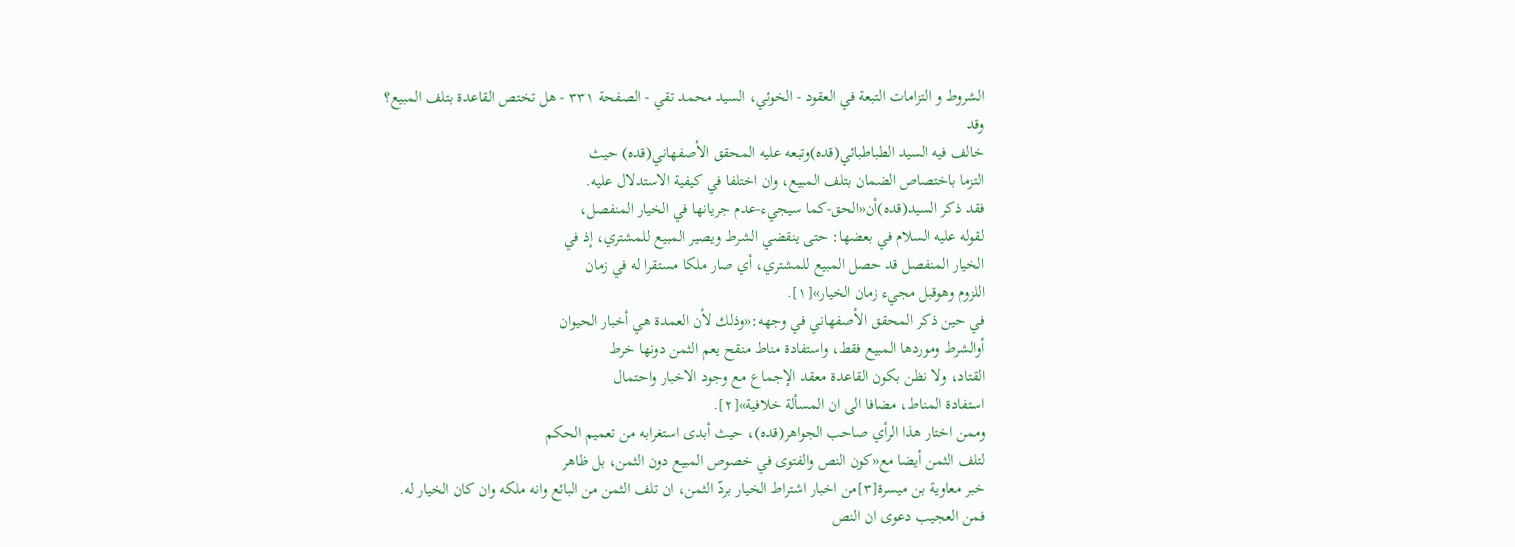الشروط و التزامات التبعة في العقود - الخوئي، السيد محمد تقي - الصفحة ٣٣١ - هل تختص القاعدة بتلف المبيع؟
وقد
خالف فيه السيد الطباطبائي(قده)وتبعه عليه المحقق الأصفهاني(قده) حيث
التزما باختصاص الضمان بتلف المبيع، وان اختلفا في كيفية الاستدلال عليه.
فقد ذكر السيد(قده)أن«الحق-كما سيجيء-عدم جريانها في الخيار المنفصل،
لقوله عليه السلام في بعضها: حتى ينقضي الشرط ويصير المبيع للمشتري، إذ في
الخيار المنفصل قد حصل المبيع للمشتري، أي صار ملكا مستقرا له في زمان
اللزوم وهوقبل مجيء زمان الخيار»[١].
في حين ذكر المحقق الأصفهاني في وجهه:«وذلك لأن العمدة هي أخبار الحيوان
أوالشرط وموردها المبيع فقط، واستفادة مناط منقح يعم الثمن دونها خرط
القتاد، ولا نظن بكون القاعدة معقد الإجماع مع وجود الاخبار واحتمال
استفادة المناط، مضافا الى ان المسألة خلافية»[٢].
وممن اختار هذا الرأي صاحب الجواهر(قده)، حيث أبدى استغرابه من تعميم الحكم
لتلف الثمن أيضا مع«كون النص والفتوى في خصوص المبيع دون الثمن، بل ظاهر
خبر معاوية بن ميسرة[٣]من اخبار اشتراط الخيار بردّ الثمن، ان تلف الثمن من البائع وانه ملكه وان كان الخيار له.
فمن العجيب دعوى ان النص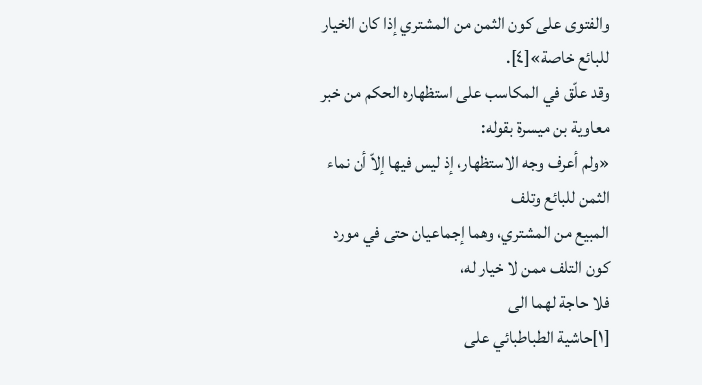والفتوى على كون الثمن من المشتري إذا كان الخيار للبائع خاصة»[٤].
وقد علّق في المكاسب على استظهاره الحكم من خبر معاوية بن ميسرة بقوله:
«ولم أعرف وجه الاستظهار، إذ ليس فيها إلاّ أن نماء الثمن للبائع وتلف
المبيع من المشتري، وهما إجماعيان حتى في مورد كون التلف ممن لا خيار له،
فلا حاجة لهما الى
[١]حاشية الطباطبائي على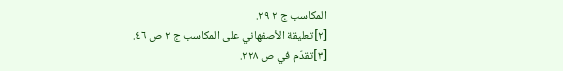المكاسب ج ٢ ٢٩.
[٢]تعليقة الأصفهاني على المكاسب ج ٢ ص ٤٦.
[٣]تقدّم في ص ٢٢٨.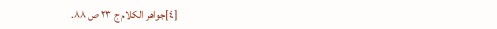[٤]جواهر الكلام ج ٢٣ ص ٨٨.